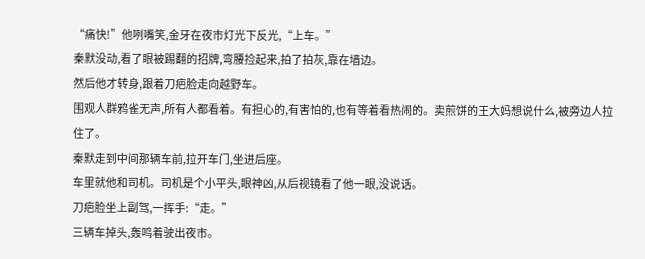“痛快!”他咧嘴笑,金牙在夜市灯光下反光,“上车。”
秦默没动,看了眼被踢翻的招牌,弯腰捡起来,拍了拍灰,靠在墙边。
然后他才转身,跟着刀疤脸走向越野车。
围观人群鸦雀无声,所有人都看着。有担心的,有害怕的,也有等着看热闹的。卖煎饼的王大妈想说什么,被旁边人拉住了。
秦默走到中间那辆车前,拉开车门,坐进后座。
车里就他和司机。司机是个小平头,眼神凶,从后视镜看了他一眼,没说话。
刀疤脸坐上副驾,一挥手:“走。”
三辆车掉头,轰鸣着驶出夜市。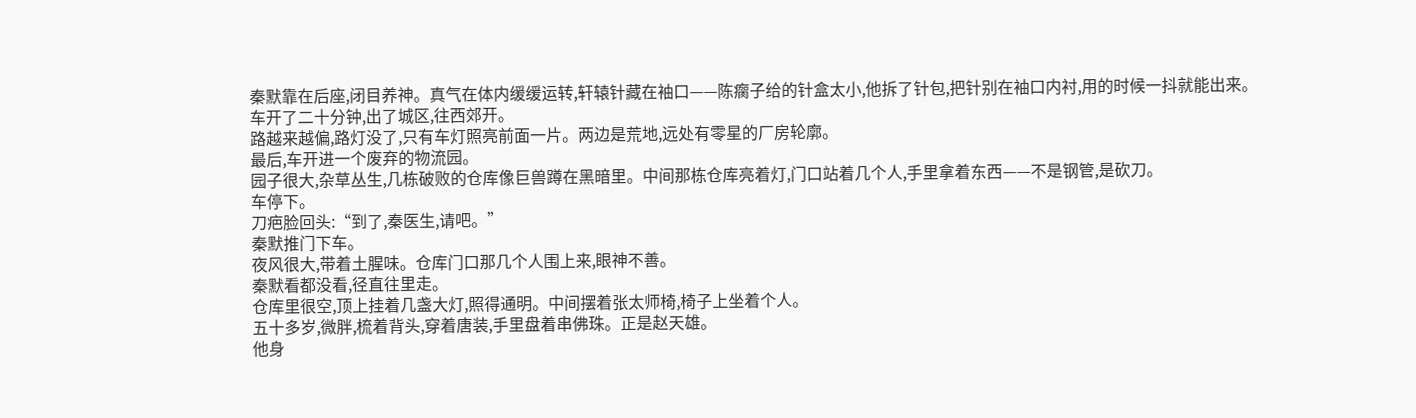秦默靠在后座,闭目养神。真气在体内缓缓运转,轩辕针藏在袖口——陈瘸子给的针盒太小,他拆了针包,把针别在袖口内衬,用的时候一抖就能出来。
车开了二十分钟,出了城区,往西郊开。
路越来越偏,路灯没了,只有车灯照亮前面一片。两边是荒地,远处有零星的厂房轮廓。
最后,车开进一个废弃的物流园。
园子很大,杂草丛生,几栋破败的仓库像巨兽蹲在黑暗里。中间那栋仓库亮着灯,门口站着几个人,手里拿着东西——不是钢管,是砍刀。
车停下。
刀疤脸回头:“到了,秦医生,请吧。”
秦默推门下车。
夜风很大,带着土腥味。仓库门口那几个人围上来,眼神不善。
秦默看都没看,径直往里走。
仓库里很空,顶上挂着几盏大灯,照得通明。中间摆着张太师椅,椅子上坐着个人。
五十多岁,微胖,梳着背头,穿着唐装,手里盘着串佛珠。正是赵天雄。
他身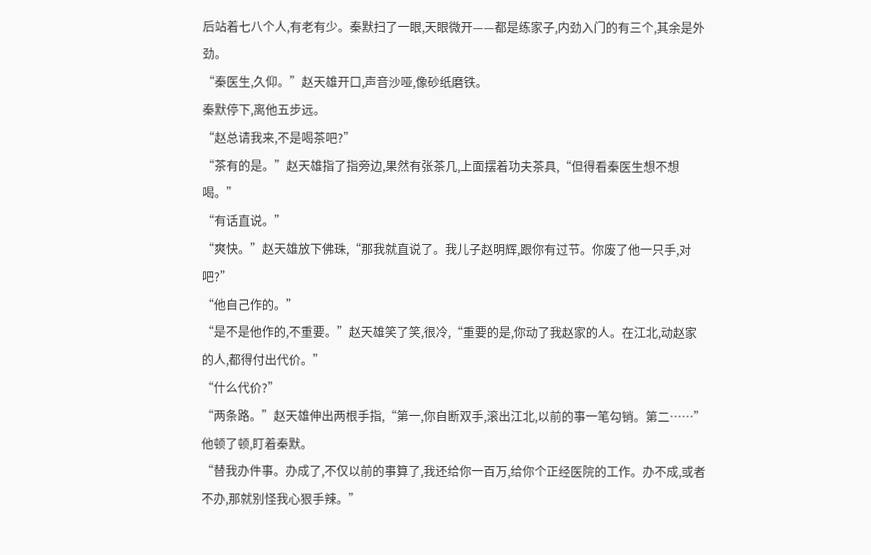后站着七八个人,有老有少。秦默扫了一眼,天眼微开——都是练家子,内劲入门的有三个,其余是外劲。
“秦医生,久仰。”赵天雄开口,声音沙哑,像砂纸磨铁。
秦默停下,离他五步远。
“赵总请我来,不是喝茶吧?”
“茶有的是。”赵天雄指了指旁边,果然有张茶几,上面摆着功夫茶具,“但得看秦医生想不想喝。”
“有话直说。”
“爽快。”赵天雄放下佛珠,“那我就直说了。我儿子赵明辉,跟你有过节。你废了他一只手,对吧?”
“他自己作的。”
“是不是他作的,不重要。”赵天雄笑了笑,很冷,“重要的是,你动了我赵家的人。在江北,动赵家的人,都得付出代价。”
“什么代价?”
“两条路。”赵天雄伸出两根手指,“第一,你自断双手,滚出江北,以前的事一笔勾销。第二……”
他顿了顿,盯着秦默。
“替我办件事。办成了,不仅以前的事算了,我还给你一百万,给你个正经医院的工作。办不成,或者不办,那就别怪我心狠手辣。”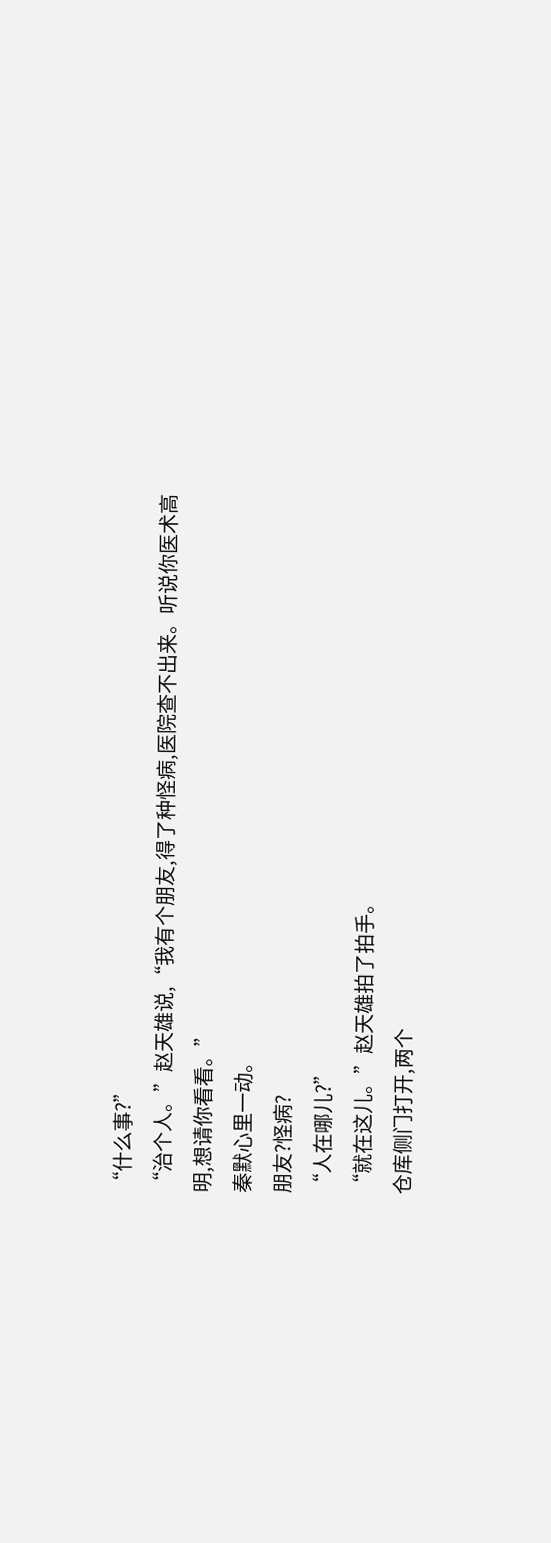“什么事?”
“治个人。”赵天雄说,“我有个朋友,得了种怪病,医院查不出来。听说你医术高明,想请你看看。”
秦默心里一动。
朋友?怪病?
“人在哪儿?”
“就在这儿。”赵天雄拍了拍手。
仓库侧门打开,两个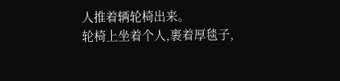人推着辆轮椅出来。
轮椅上坐着个人,裹着厚毯子,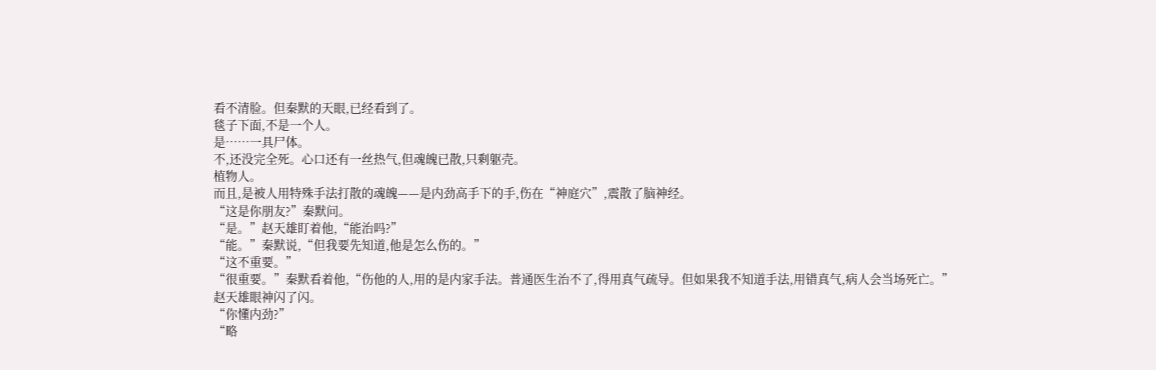看不清脸。但秦默的天眼,已经看到了。
毯子下面,不是一个人。
是……一具尸体。
不,还没完全死。心口还有一丝热气,但魂魄已散,只剩躯壳。
植物人。
而且,是被人用特殊手法打散的魂魄——是内劲高手下的手,伤在“神庭穴”,震散了脑神经。
“这是你朋友?”秦默问。
“是。”赵天雄盯着他,“能治吗?”
“能。”秦默说,“但我要先知道,他是怎么伤的。”
“这不重要。”
“很重要。”秦默看着他,“伤他的人,用的是内家手法。普通医生治不了,得用真气疏导。但如果我不知道手法,用错真气,病人会当场死亡。”
赵天雄眼神闪了闪。
“你懂内劲?”
“略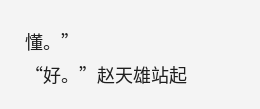懂。”
“好。”赵天雄站起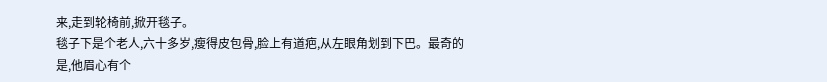来,走到轮椅前,掀开毯子。
毯子下是个老人,六十多岁,瘦得皮包骨,脸上有道疤,从左眼角划到下巴。最奇的是,他眉心有个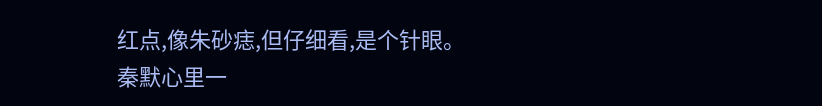红点,像朱砂痣,但仔细看,是个针眼。
秦默心里一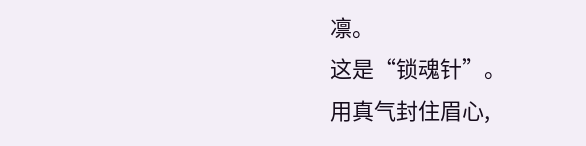凛。
这是“锁魂针”。
用真气封住眉心,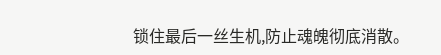锁住最后一丝生机,防止魂魄彻底消散。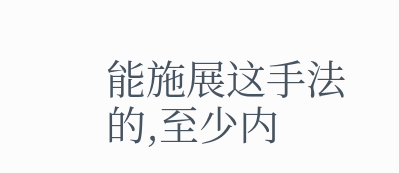能施展这手法的,至少内